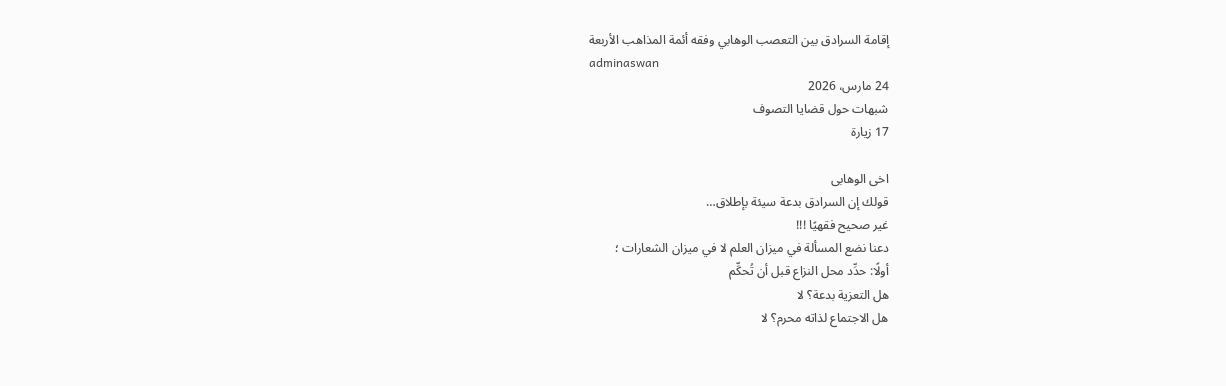إقامة السرادق بين التعصب الوهابي وفقه أئمة المذاهب الأربعة
adminaswan
24 مارس، 2026
شبهات حول قضايا التصوف
17 زيارة

اخى الوهابى
قولك إن السرادق بدعة سيئة بإطلاق…
غير صحيح فقهيًا !!!
دعنا نضع المسألة في ميزان العلم لا في ميزان الشعارات ؛
أولًا: حدِّد محل النزاع قبل أن تُحكِّم
هل التعزية بدعة؟ لا
هل الاجتماع لذاته محرم؟ لا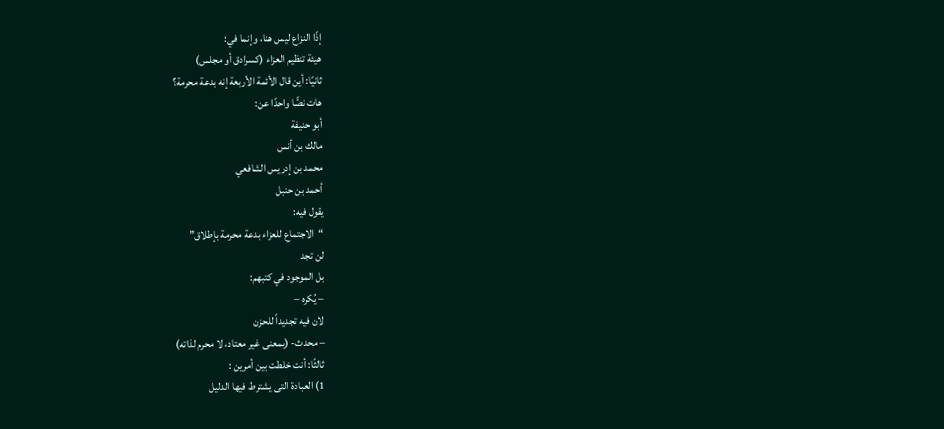إذًا النزاع ليس هنا، وإنما في:
هيئة تنظيم العزاء (كسرادق أو مجلس)
ثانيًا: أين قال الأئمة الأربعة إنه بدعة محرمة؟
هات نصًّا واحدًا عن:
أبو حنيفة
مالك بن أنس
محمد بن إدريس الشافعي
أحمد بن حنبل
يقول فيه:
“الاجتماع للعزاء بدعة محرمة بإطلاق”
لن تجد
بل الموجود في كتبهم:
– يُكره –
لان فيه تجديداً للحزن
– محدث- (بمعنى غير معتاد، لا محرم لذاته)
ثالثًا: أنت خلطت بين أمرين :
1) العبادة التى يشترط فيها الدليل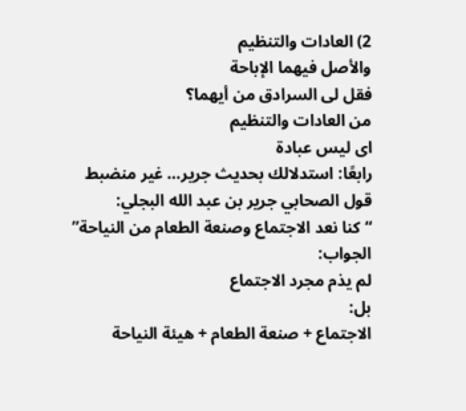2) العادات والتنظيم
والأصل فيهما الإباحة
فقل لى السرادق من أيهما؟
من العادات والتنظيم
اى ليس عبادة
رابعًا: استدلالك بحديث جرير… غير منضبط
قول الصحابي جرير بن عبد الله البجلي:
“كنا نعد الاجتماع وصنعة الطعام من النياحة”
الجواب:
لم يذم مجرد الاجتماع
بل:
الاجتماع + صنعة الطعام + هيئة النياحة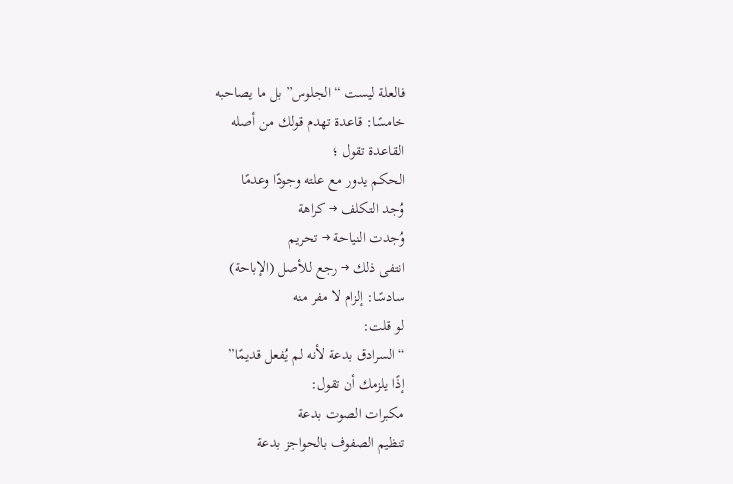فالعلة ليست “الجلوس” بل ما يصاحبه
خامسًا: قاعدة تهدم قولك من أصله
القاعدة تقول ؛
الحكم يدور مع علته وجودًا وعدمًا
وُجد التكلف → كراهة
وُجدت النياحة → تحريم
انتفى ذلك → رجع للأصل (الإباحة)
سادسًا: إلزام لا مفر منه
لو قلت:
“السرادق بدعة لأنه لم يُفعل قديمًا”
إذًا يلزمك أن تقول:
مكبرات الصوت بدعة
تنظيم الصفوف بالحواجز بدعة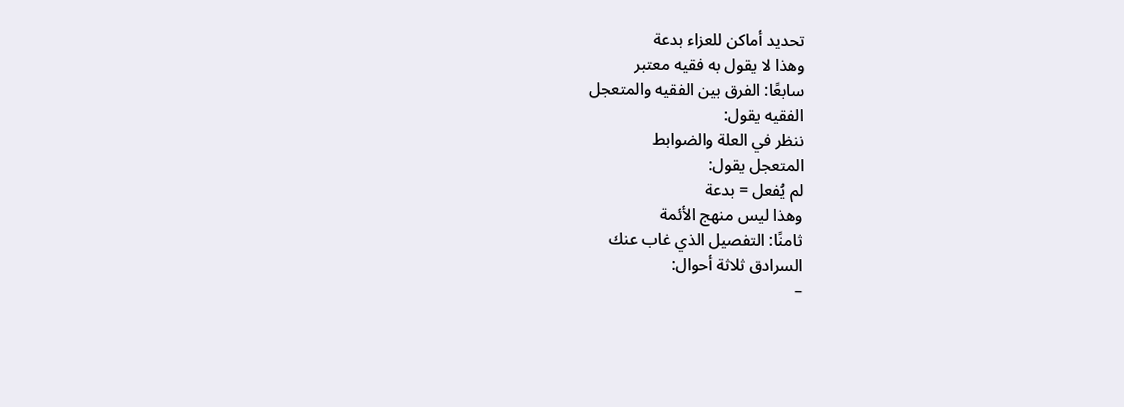تحديد أماكن للعزاء بدعة
وهذا لا يقول به فقيه معتبر
سابعًا: الفرق بين الفقيه والمتعجل
الفقيه يقول:
ننظر في العلة والضوابط
المتعجل يقول:
لم يُفعل = بدعة
وهذا ليس منهج الأئمة
ثامنًا: التفصيل الذي غاب عنك
السرادق ثلاثة أحوال:
–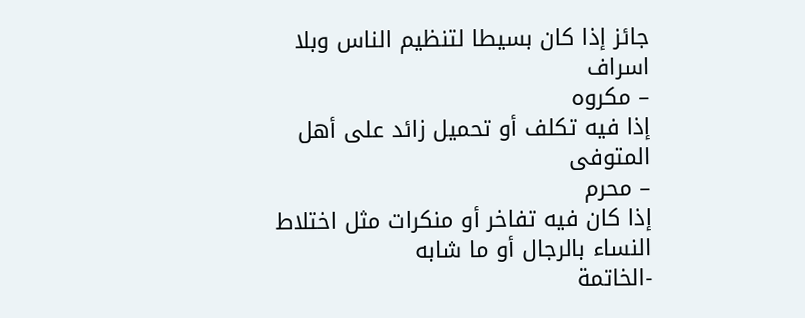جائز إذا كان بسيطا لتنظيم الناس وبلا اسراف
– مكروه
إذا فيه تكلف أو تحميل زائد على أهل المتوفى
– محرم
إذا كان فيه تفاخر أو منكرات مثل اختلاط النساء بالرجال أو ما شابه
-الخاتمة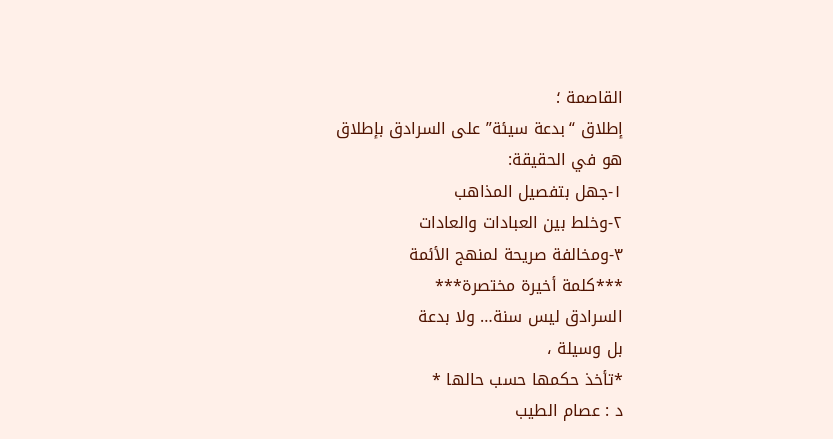القاصمة ؛
إطلاق “بدعة سيئة” على السرادق بإطلاق
هو في الحقيقة:
١-جهل بتفصيل المذاهب
٢-وخلط بين العبادات والعادات
٣-ومخالفة صريحة لمنهج الأئمة
***كلمة أخيرة مختصرة***
السرادق ليس سنة… ولا بدعة
بل وسيلة ،
*تأخذ حكمها حسب حالها *
د : عصام الطيب